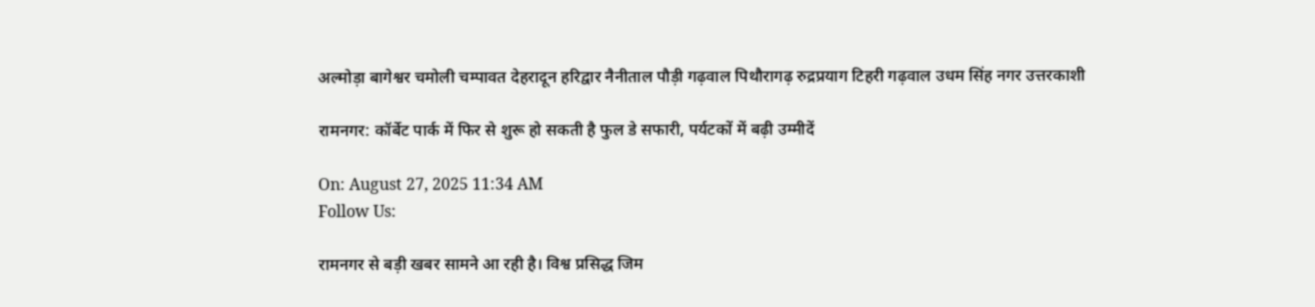अल्मोड़ा बागेश्वर चमोली चम्पावत देहरादून हरिद्वार नैनीताल पौड़ी गढ़वाल पिथौरागढ़ रुद्रप्रयाग टिहरी गढ़वाल उधम सिंह नगर उत्तरकाशी

रामनगर: कॉर्बेट पार्क में फिर से शुरू हो सकती है फुल डे सफारी, पर्यटकों में बढ़ी उम्मीदें

On: August 27, 2025 11:34 AM
Follow Us:

रामनगर से बड़ी खबर सामने आ रही है। विश्व प्रसिद्ध जिम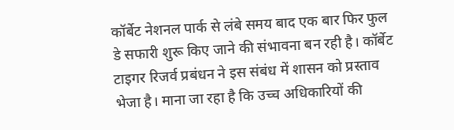कॉर्बेट नेशनल पार्क से लंबे समय बाद एक बार फिर फुल डे सफारी शुरू किए जाने की संभावना बन रही है। कॉर्बेट टाइगर रिजर्व प्रबंधन ने इस संबंध में शासन को प्रस्ताव भेजा है। माना जा रहा है कि उच्च अधिकारियों की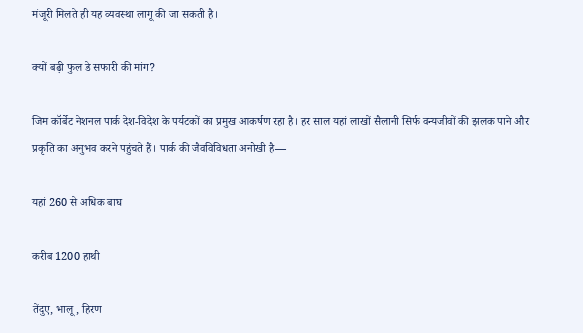मंजूरी मिलते ही यह व्यवस्था लागू की जा सकती है।

क्यों बढ़ी फुल डे सफारी की मांग?

जिम कॉर्बेट नेशनल पार्क देश-विदेश के पर्यटकों का प्रमुख आकर्षण रहा है। हर साल यहां लाखों सैलानी सिर्फ वन्यजीवों की झलक पाने और प्रकृति का अनुभव करने पहुंचते हैं। पार्क की जैवविविधता अनोखी है—

यहां 260 से अधिक बाघ

करीब 1200 हाथी

तेंदुए, भालू, हिरण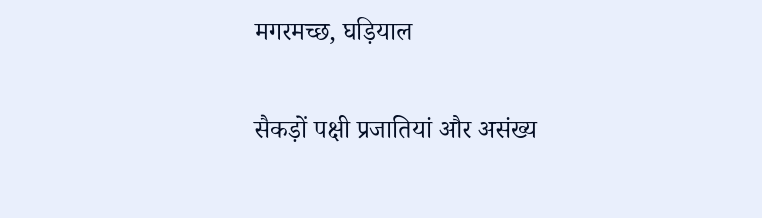मगरमच्छ, घड़ियाल

सैकड़ों पक्षी प्रजातियां और असंख्य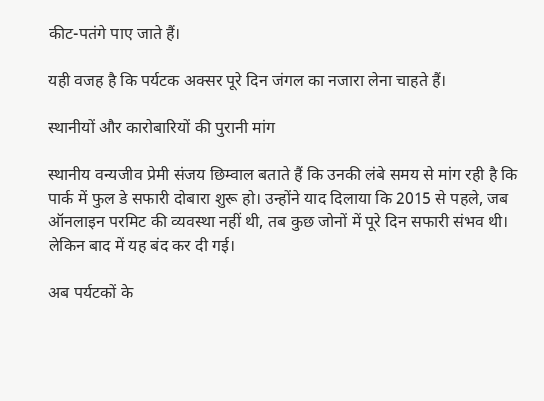कीट-पतंगे पाए जाते हैं।

यही वजह है कि पर्यटक अक्सर पूरे दिन जंगल का नजारा लेना चाहते हैं।

स्थानीयों और कारोबारियों की पुरानी मांग

स्थानीय वन्यजीव प्रेमी संजय छिम्वाल बताते हैं कि उनकी लंबे समय से मांग रही है कि पार्क में फुल डे सफारी दोबारा शुरू हो। उन्होंने याद दिलाया कि 2015 से पहले, जब ऑनलाइन परमिट की व्यवस्था नहीं थी, तब कुछ जोनों में पूरे दिन सफारी संभव थी। लेकिन बाद में यह बंद कर दी गई।

अब पर्यटकों के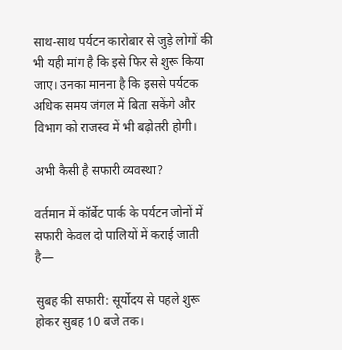साथ-साथ पर्यटन कारोबार से जुड़े लोगों की भी यही मांग है कि इसे फिर से शुरू किया जाए। उनका मानना है कि इससे पर्यटक अधिक समय जंगल में बिता सकेंगे और विभाग को राजस्व में भी बढ़ोतरी होगी।

अभी कैसी है सफारी व्यवस्था?

वर्तमान में कॉर्बेट पार्क के पर्यटन जोनों में सफारी केवल दो पालियों में कराई जाती है—

सुबह की सफारी: सूर्योदय से पहले शुरू होकर सुबह 10 बजे तक।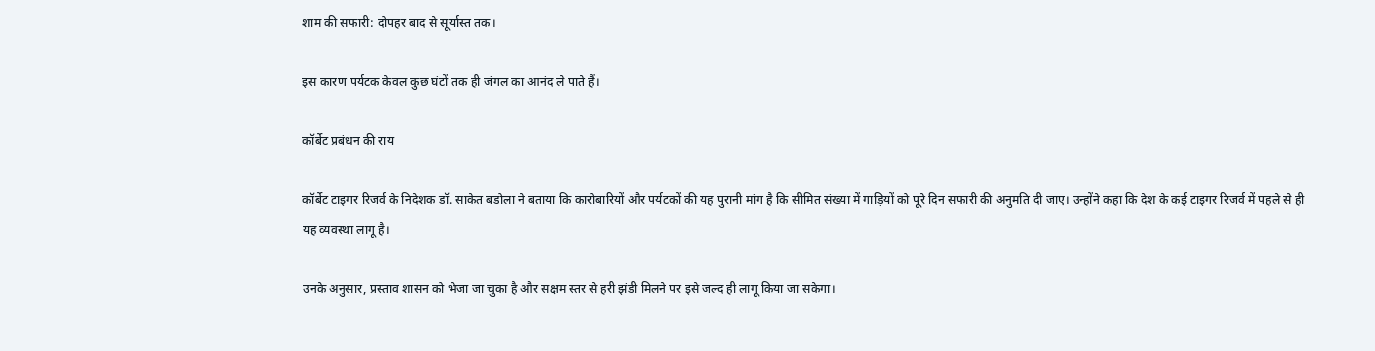शाम की सफारी: दोपहर बाद से सूर्यास्त तक।

इस कारण पर्यटक केवल कुछ घंटों तक ही जंगल का आनंद ले पाते हैं।

कॉर्बेट प्रबंधन की राय

कॉर्बेट टाइगर रिजर्व के निदेशक डॉ. साकेत बडोला ने बताया कि कारोबारियों और पर्यटकों की यह पुरानी मांग है कि सीमित संख्या में गाड़ियों को पूरे दिन सफारी की अनुमति दी जाए। उन्होंने कहा कि देश के कई टाइगर रिजर्व में पहले से ही यह व्यवस्था लागू है।

उनके अनुसार, प्रस्ताव शासन को भेजा जा चुका है और सक्षम स्तर से हरी झंडी मिलने पर इसे जल्द ही लागू किया जा सकेगा।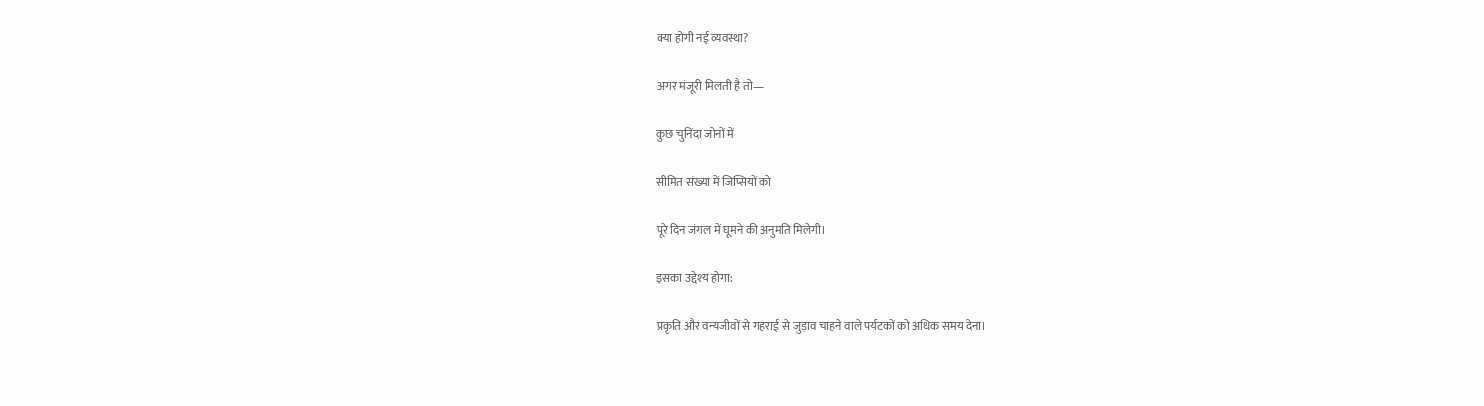क्या होगी नई व्यवस्था?

अगर मंजूरी मिलती है तो—

कुछ चुनिंदा जोनों में

सीमित संख्या में जिप्सियों को

पूरे दिन जंगल में घूमने की अनुमति मिलेगी।

इसका उद्देश्य होगा:

प्रकृति और वन्यजीवों से गहराई से जुड़ाव चाहने वाले पर्यटकों को अधिक समय देना।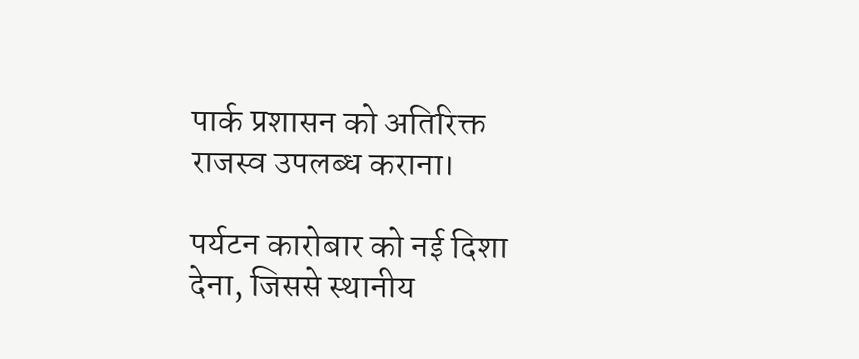पार्क प्रशासन को अतिरिक्त राजस्व उपलब्ध कराना।

पर्यटन कारोबार को नई दिशा देना, जिससे स्थानीय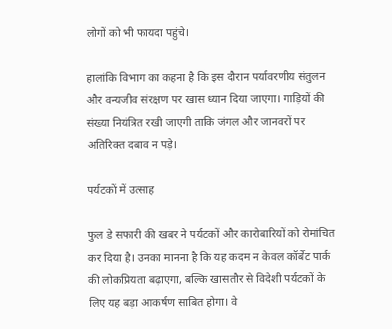लोगों को भी फायदा पहुंचे।

हालांकि विभाग का कहना है कि इस दौरान पर्यावरणीय संतुलन और वन्यजीव संरक्षण पर खास ध्यान दिया जाएगा। गाड़ियों की संख्या नियंत्रित रखी जाएगी ताकि जंगल और जानवरों पर अतिरिक्त दबाव न पड़े।

पर्यटकों में उत्साह

फुल डे सफारी की खबर ने पर्यटकों और कारोबारियों को रोमांचित कर दिया है। उनका मानना है कि यह कदम न केवल कॉर्बेट पार्क की लोकप्रियता बढ़ाएगा, बल्कि खासतौर से विदेशी पर्यटकों के लिए यह बड़ा आकर्षण साबित होगा। वे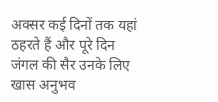अक्सर कई दिनों तक यहां ठहरते हैं और पूरे दिन जंगल की सैर उनके लिए खास अनुभव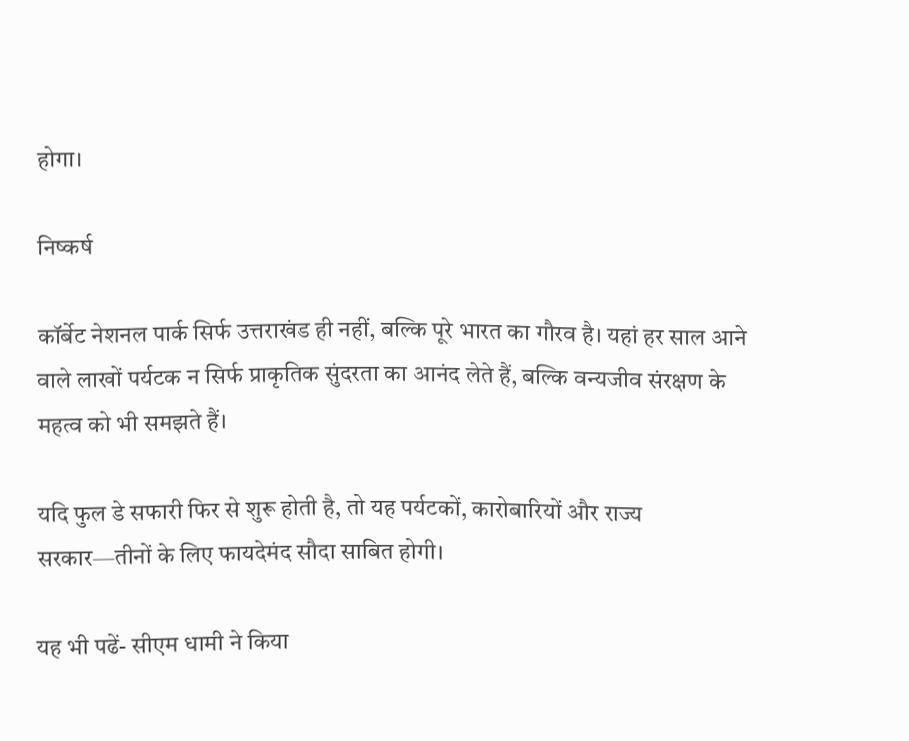होगा।

निष्कर्ष

कॉर्बेट नेशनल पार्क सिर्फ उत्तराखंड ही नहीं, बल्कि पूरे भारत का गौरव है। यहां हर साल आने वाले लाखों पर्यटक न सिर्फ प्राकृतिक सुंदरता का आनंद लेते हैं, बल्कि वन्यजीव संरक्षण के महत्व को भी समझते हैं।

यदि फुल डे सफारी फिर से शुरू होती है, तो यह पर्यटकों, कारोबारियों और राज्य सरकार—तीनों के लिए फायदेमंद सौदा साबित होगी।

यह भी पढें- सीएम धामी ने किया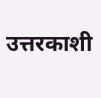उत्तरकाशी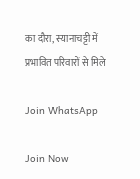का दौरा, स्यानाचट्टी में प्रभावित परिवारों से मिले

Join WhatsApp

Join Now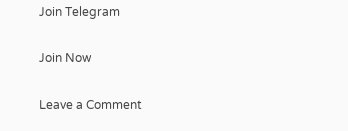Join Telegram

Join Now

Leave a Comment